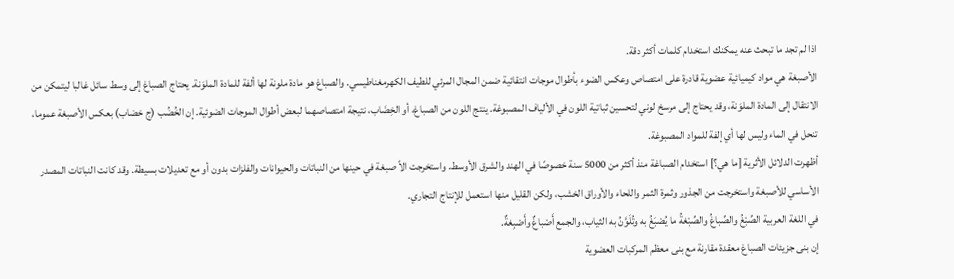اذا لم تجد ما تبحث عنه يمكنك استخدام كلمات أكثر دقة.
الأصبغة هي مواد كيميائية عضوية قادرة على امتصاص وعكس الضوء بأطوال موجات انتقائية ضمن المجال المرئي للطيف الكهرمغناطيسي. والصباغ هو مادة ملونة لها ألفة للمادة الملوَنة. يحتاج الصباغ إلى وسط سائل غالبا ليتمكن من الانتقال إلى المادة الملوَنة، وقد يحتاج إلى مرسخ لوني لتحسين ثباتية اللون في الألياف المصبوغة. ينتج اللون من الصباغ، أو الخِضَاب، نتيجة امتصاصهما لبعض أطوال الموجات الضوئية. إن الخُضُب (ج خضاب) بعكس الأصبغة عموما، تنحل في الماء وليس لها أي إلفة للمواد المصبوغة.
أظهرت الدلائل الأثرية [ما هي؟] استخدام الصباغة منذ أكثر من 5000 سنة خصوصًا في الهند والشرق الأوسط. واستخرجت الاً صبغة في حينها من النباتات والحيوانات والفلزات بدون أو مع تعديلات بسيطة. وقد كانت النباتات المصدر الأساسي للأصبغة واستخرجت من الجذور وثمرة الثمر واللحاء والأوراق الخشب، ولكن القليل منها استعمل للإنتاج التجاري.
في اللغة العربية الصِّبْغُ والصِّباغُ والصِّبْغةُ ما يُصْبَغُ به وتُلَوَّنُ به الثياب، والجمع أَصْباغٌ وأَصْبِغةٌ.
إن بنى جزيئات الصباغ معقدة مقارنة مع بنى معظم المركبات العضوية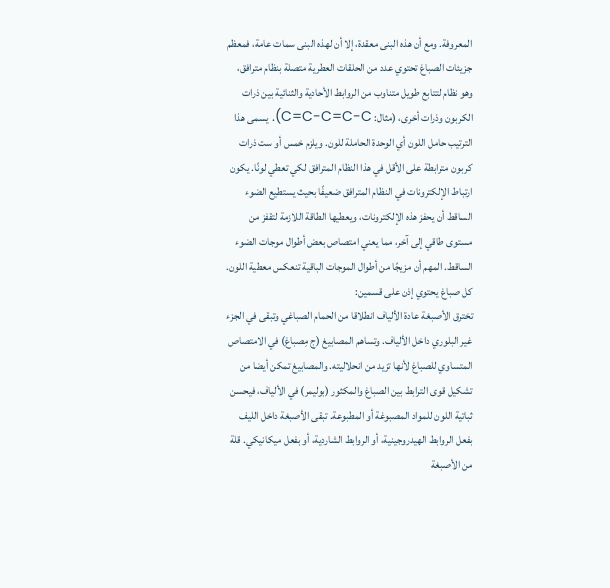المعروفة. ومع أن هذه البنى معقدة، إلا أن لهذه البنى سمات عامة، فمعظم جزيئات الصباغ تحتوي عدد من الحلقات العطرية متصلة بنظام مترافق، وهو نظام لتتابع طويل متناوب من الروابط الأحادية والثنائية بين ذرات الكربون وذرات أخرى، (مثال: C=C-C=C-C). يسمى هذا الترتيب حامل اللون أي الوحدة الحاملة للون. ويلزم خمس أو ست ذرات كربون مترابطة على الأقل في هذا النظام المترافق لكي تعطي لونًا. يكون ارتباط الإلكترونات في النظام المترافق ضعيفًا بحيث يستطيع الضوء الساقط أن يحفز هذه الإلكترونات، ويعطيها الطاقة اللازمة لتقفز من مستوى طاقي إلى آخر، مما يعني امتصاص بعض أطوال موجات الضوء الساقط. المهم أن مزيجًا من أطوال الموجات الباقية تنعكس معطية اللون.
كل صباغ يحتوي إذن على قسمين:
تخترق الأصبغة عادة الألياف انطلاقا من الحمام الصباغي وتبقى في الجزء غير البلوري داخل الألياف. وتساهم المصابيغ (ج مِصباغ) في الامتصاص المتساوي للصباغ لأنها تزيد من انحلاليته. والمصابيغ تمكن أيضا من تشكيل قوى الترابط بين الصباغ والمكثور (بوليمر) في الألياف، فيحسن ثباتية اللون للمواد المصبوغة أو المطبوعة. تبقى الأصبغة داخل الليف بفعل الروابط الهيدروجينية، أو الروابط الشاردية، أو بفعل ميكانيكي. قلة من الأصبغة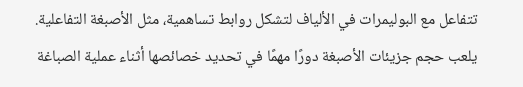تتفاعل مع البوليمرات في الألياف لتشكل روابط تساهمية، مثل الأصبغة التفاعلية.
يلعب حجم جزيئات الأصبغة دورًا مهمًا في تحديد خصائصها أثناء عملية الصباغة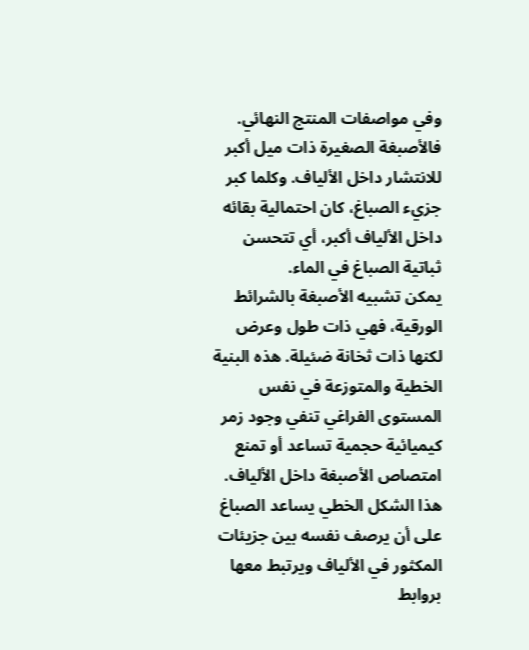وفي مواصفات المنتج النهائي. فالأصبغة الصغيرة ذات ميل أكبر للانتشار داخل الألياف. وكلما كبر جزيء الصباغ، كان احتمالية بقائه داخل الألياف أكبر، أي تتحسن ثباتية الصباغ في الماء.
يمكن تشبيه الأصبغة بالشرائط الورقية، فهي ذات طول وعرض لكنها ذات ثخانة ضئيلة. هذه البنية الخطية والمتوزعة في نفس المستوى الفراغي تنفي وجود زمر كيميائية حجمية تساعد أو تمنع امتصاص الأصبغة داخل الألياف. هذا الشكل الخطي يساعد الصباغ على أن يرصف نفسه بين جزيئات المكثور في الألياف ويرتبط معها بروابط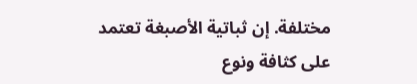مختلفة. إن ثباتية الأصبغة تعتمد على كثافة ونوع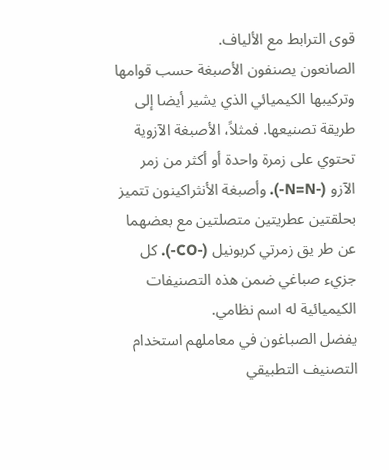قوى الترابط مع الألياف.
الصانعون يصنفون الأصبغة حسب قوامها وتركيبها الكيميائي الذي يشير أيضا إلى طريقة تصنيعها. فمثلاً، الأصبغة الآزوية تحتوي على زمرة واحدة أو أكثر من زمر الآزو (-N=N-). وأصبغة الأنثراكينون تتميز بحلقتين عطريتين متصلتين مع بعضهما عن طر يق زمرتي كربونيل (-CO-). كل جزيء صباغي ضمن هذه التصنيفات الكيميائية له اسم نظامي.
يفضل الصباغون في معاملهم استخدام التصنيف التطبيقي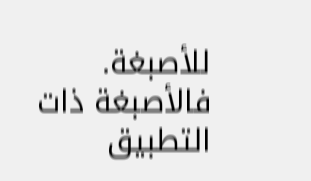للأصبغة. فالأصبغة ذات التطبيق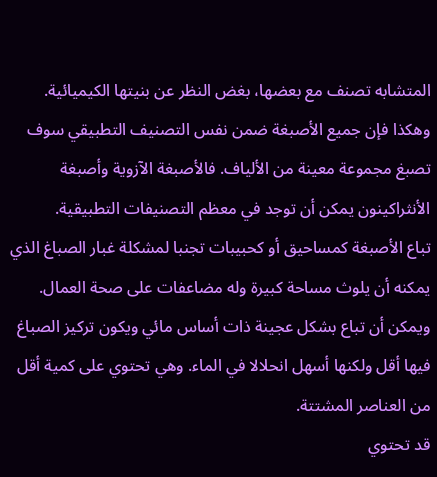المتشابه تصنف مع بعضها، بغض النظر عن بنيتها الكيميائية. وهكذا فإن جميع الأصبغة ضمن نفس التصنيف التطبيقي سوف تصبغ مجموعة معينة من الألياف. فالأصبغة الآزوية وأصبغة الأنثراكينون يمكن أن توجد في معظم التصنيفات التطبيقية.
تباع الأصبغة كمساحيق أو كحبيبات تجنبا لمشكلة غبار الصباغ الذي يمكنه أن يلوث مساحة كبيرة وله مضاعفات على صحة العمال. ويمكن أن تباع بشكل عجينة ذات أساس مائي ويكون تركيز الصباغ فيها أقل ولكنها أسهل انحلالا في الماء. وهي تحتوي على كمية أقل من العناصر المشتتة.
قد تحتوي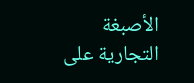الأصبغة التجارية على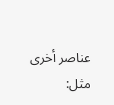عناصر أخرى مثل: